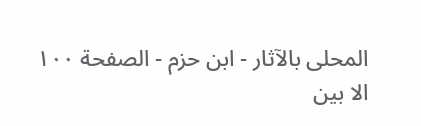المحلى بالآثار - ابن حزم - الصفحة ١٠٠
الا بين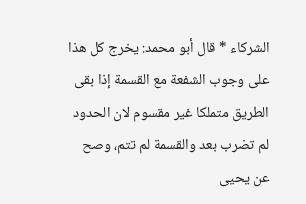الشركاء * قال أبو محمد: يخرج كل هذا على وجوب الشفعة مع القسمة إذا بقى الطريق متملكا غير مقسوم لان الحدود لم تضرب بعد والقسمة لم تتم، وصح عن يحيى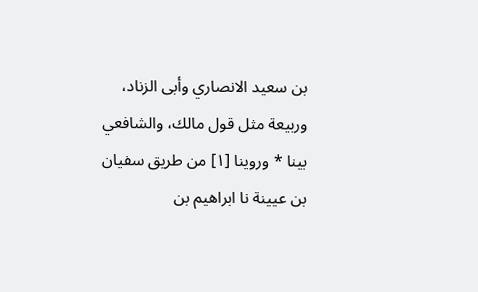بن سعيد الانصاري وأبى الزناد، وربيعة مثل قول مالك، والشافعي بينا * وروينا [١] من طريق سفيان بن عيينة نا ابراهيم بن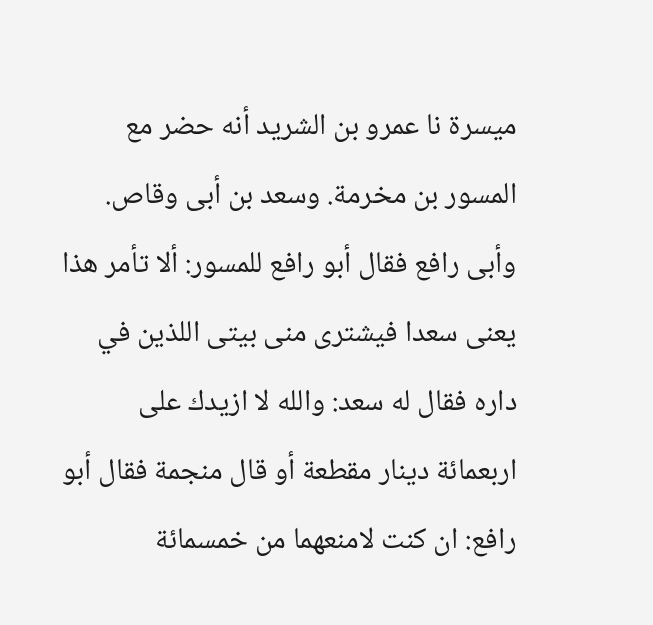ميسرة نا عمرو بن الشريد أنه حضر مع المسور بن مخرمة. وسعد بن أبى وقاص. وأبى رافع فقال أبو رافع للمسور: ألا تأمر هذا يعنى سعدا فيشترى منى بيتى اللذين في داره فقال له سعد: والله لا ازيدك على اربعمائة دينار مقطعة أو قال منجمة فقال أبو رافع: ان كنت لامنعهما من خمسمائة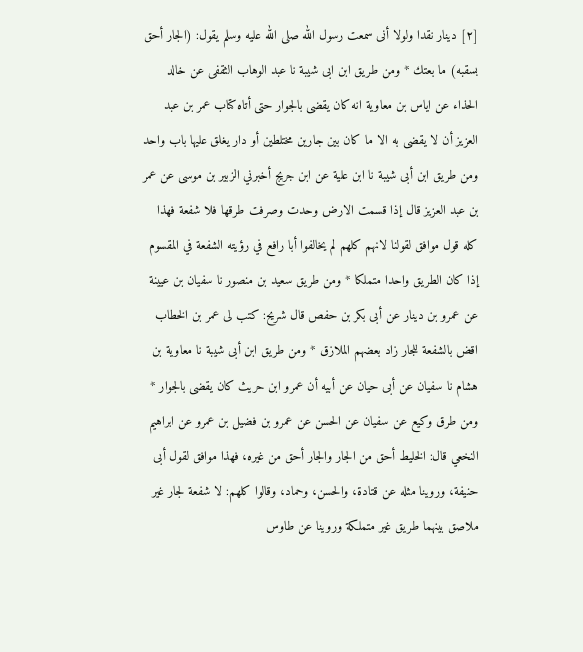[٢] دينار نقدا ولولا أنى سمعت رسول الله صلى الله عليه وسلم يقول: (الجار أحق بسقبه) ما بعتك * ومن طريق ابن ابى شيبة نا عبد الوهاب الثقفى عن خالد الحذاء عن اياس بن معاوية انه كان يقضى بالجوار حتى أتاه كتاب عمر بن عبد العزيز أن لا يقضى به الا ما كان بين جارين مختلطين أو دار يغلق عليها باب واحد ومن طريق ابن أبى شيبة نا ابن علية عن ابن جريج أخبرني الزبير بن موسى عن عمر بن عبد العزيز قال إذا قسمت الارض وحدت وصرفت طرقها فلا شفعة فهذا كله قول موافق لقولنا لانهم كلهم لم يخالفوا أبا رافع في رؤيته الشفعة في المقسوم إذا كان الطريق واحدا متملكا * ومن طريق سعيد بن منصور نا سفيان بن عيينة عن عمرو بن دينار عن أبى بكر بن حفص قال شريح: كتب لى عمر بن الخطاب اقض بالشفعة للجار زاد بعضهم الملازق * ومن طريق ابن أبى شيبة نا معاوية بن هشام نا سفيان عن أبى حيان عن أبيه أن عمرو ابن حريث كان يقضى بالجوار * ومن طرق وكيع عن سفيان عن الحسن عن عمرو بن فضيل بن عمرو عن ابراهيم النخعي قال: الخليط أحق من الجار والجار أحق من غيره، فهذا موافق لقول أبى حنيفة، وروينا مثله عن قتادة، والحسن، وحماد، وقالوا كلهم: لا شفعة لجار غير ملاصق بينهما طريق غير متملكة وروينا عن طاوس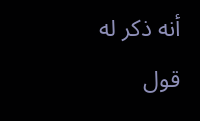أنه ذكر له قول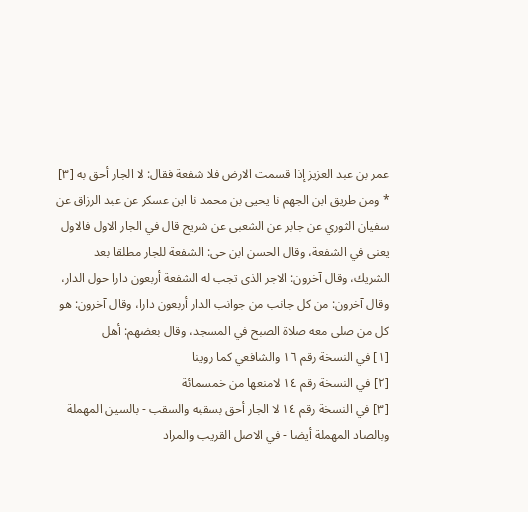عمر بن عبد العزيز إذا قسمت الارض فلا شفعة فقال: لا الجار أحق به [٣] * ومن طريق ابن الجهم نا يحيى بن محمد نا ابن عسكر عن عبد الرزاق عن سفيان الثوري عن جابر عن الشعبى عن شريح قال في الجار الاول فالاول يعنى في الشفعة، وقال الحسن ابن حى: الشفعة للجار مطلقا بعد الشريك، وقال آخرون: الاجر الذى تجب له الشفعة أربعون دارا حول الدار، وقال آخرون: من كل جانب من جوانب الدار أربعون دارا، وقال آخرون: هو كل من صلى معه صلاة الصبح في المسجد، وقال بعضهم: أهل
[١] في النسخة رقم ١٦ والشافعي كما روينا
[٢] في النسخة رقم ١٤ لامنعها من خمسمائة
[٣] في النسخة رقم ١٤ لا الجار أحق بسقبه والسقب - بالسين المهملة وبالصاد المهملة أيضا - في الاصل القريب والمراد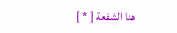هنا الشفعة [ * ]